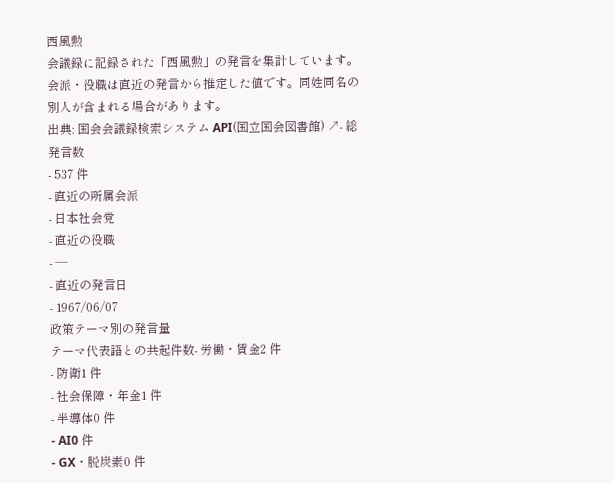西風勲
会議録に記録された「西風勲」の発言を集計しています。会派・役職は直近の発言から推定した値です。同姓同名の別人が含まれる場合があります。
出典: 国会会議録検索システム API(国立国会図書館) ↗- 総発言数
- 537 件
- 直近の所属会派
- 日本社会党
- 直近の役職
- —
- 直近の発言日
- 1967/06/07
政策テーマ別の発言量
テーマ代表語との共起件数- 労働・賃金2 件
- 防衛1 件
- 社会保障・年金1 件
- 半導体0 件
- AI0 件
- GX・脱炭素0 件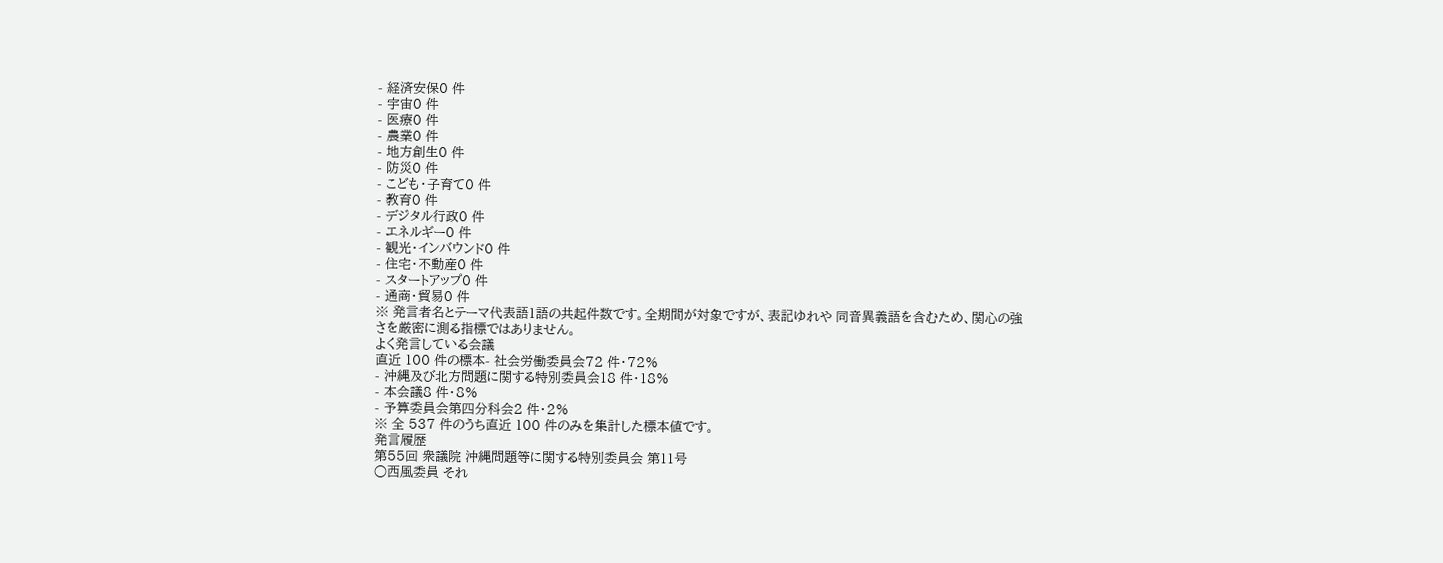- 経済安保0 件
- 宇宙0 件
- 医療0 件
- 農業0 件
- 地方創生0 件
- 防災0 件
- こども・子育て0 件
- 教育0 件
- デジタル行政0 件
- エネルギー0 件
- 観光・インバウンド0 件
- 住宅・不動産0 件
- スタートアップ0 件
- 通商・貿易0 件
※ 発言者名とテーマ代表語1語の共起件数です。全期間が対象ですが、表記ゆれや 同音異義語を含むため、関心の強さを厳密に測る指標ではありません。
よく発言している会議
直近 100 件の標本- 社会労働委員会72 件・72%
- 沖縄及び北方問題に関する特別委員会18 件・18%
- 本会議8 件・8%
- 予算委員会第四分科会2 件・2%
※ 全 537 件のうち直近 100 件のみを集計した標本値です。
発言履歴
第55回 衆議院 沖縄問題等に関する特別委員会 第11号
○西風委員 それ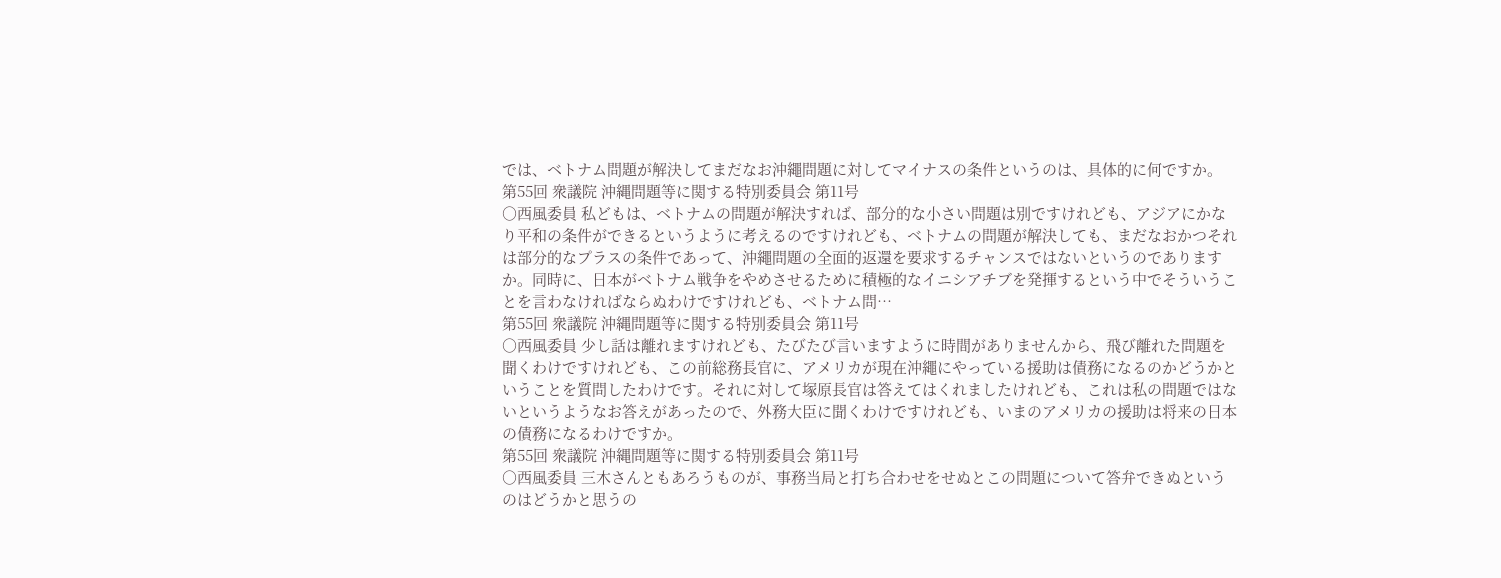では、ベトナム問題が解決してまだなお沖繩問題に対してマイナスの条件というのは、具体的に何ですか。
第55回 衆議院 沖縄問題等に関する特別委員会 第11号
○西風委員 私どもは、ベトナムの問題が解決すれば、部分的な小さい問題は別ですけれども、アジアにかなり平和の条件ができるというように考えるのですけれども、ベトナムの問題が解決しても、まだなおかつそれは部分的なプラスの条件であって、沖繩問題の全面的返還を要求するチャンスではないというのでありますか。同時に、日本がベトナム戦争をやめさせるために積極的なイニシアチブを発揮するという中でそういうことを言わなければならぬわけですけれども、ベトナム問…
第55回 衆議院 沖縄問題等に関する特別委員会 第11号
○西風委員 少し話は離れますけれども、たびたび言いますように時間がありませんから、飛び離れた問題を聞くわけですけれども、この前総務長官に、アメリカが現在沖繩にやっている援助は債務になるのかどうかということを質問したわけです。それに対して塚原長官は答えてはくれましたけれども、これは私の問題ではないというようなお答えがあったので、外務大臣に聞くわけですけれども、いまのアメリカの援助は将来の日本の債務になるわけですか。
第55回 衆議院 沖縄問題等に関する特別委員会 第11号
○西風委員 三木さんともあろうものが、事務当局と打ち合わせをせぬとこの問題について答弁できぬというのはどうかと思うの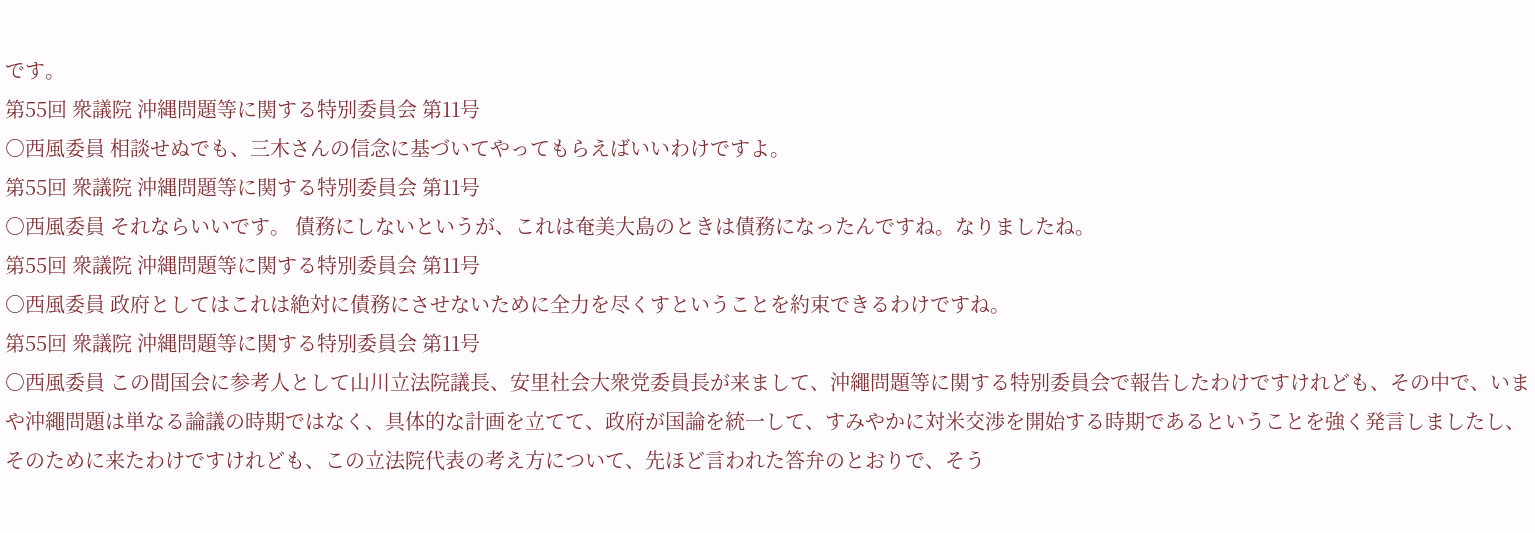です。
第55回 衆議院 沖縄問題等に関する特別委員会 第11号
○西風委員 相談せぬでも、三木さんの信念に基づいてやってもらえばいいわけですよ。
第55回 衆議院 沖縄問題等に関する特別委員会 第11号
○西風委員 それならいいです。 債務にしないというが、これは奄美大島のときは債務になったんですね。なりましたね。
第55回 衆議院 沖縄問題等に関する特別委員会 第11号
○西風委員 政府としてはこれは絶対に債務にさせないために全力を尽くすということを約束できるわけですね。
第55回 衆議院 沖縄問題等に関する特別委員会 第11号
○西風委員 この間国会に参考人として山川立法院議長、安里社会大衆党委員長が来まして、沖繩問題等に関する特別委員会で報告したわけですけれども、その中で、いまや沖繩問題は単なる論議の時期ではなく、具体的な計画を立てて、政府が国論を統一して、すみやかに対米交渉を開始する時期であるということを強く発言しましたし、そのために来たわけですけれども、この立法院代表の考え方について、先ほど言われた答弁のとおりで、そう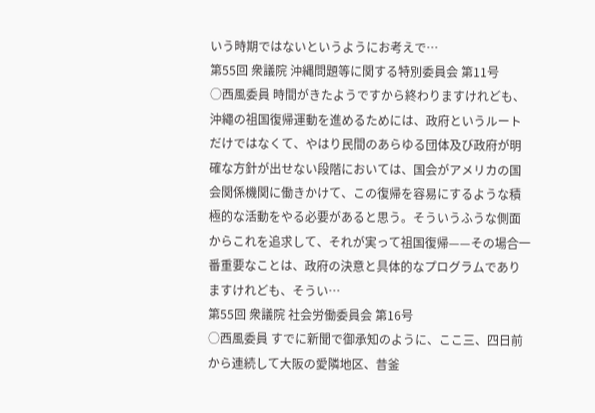いう時期ではないというようにお考えで…
第55回 衆議院 沖縄問題等に関する特別委員会 第11号
○西風委員 時間がきたようですから終わりますけれども、沖繩の祖国復帰運動を進めるためには、政府というルートだけではなくて、やはり民間のあらゆる団体及び政府が明確な方針が出せない段階においては、国会がアメリカの国会関係機関に働きかけて、この復帰を容易にするような積極的な活動をやる必要があると思う。そういうふうな側面からこれを追求して、それが実って祖国復帰——その場合一番重要なことは、政府の決意と具体的なプログラムでありますけれども、そうい…
第55回 衆議院 社会労働委員会 第16号
○西風委員 すでに新聞で御承知のように、ここ三、四日前から連続して大阪の愛隣地区、昔釜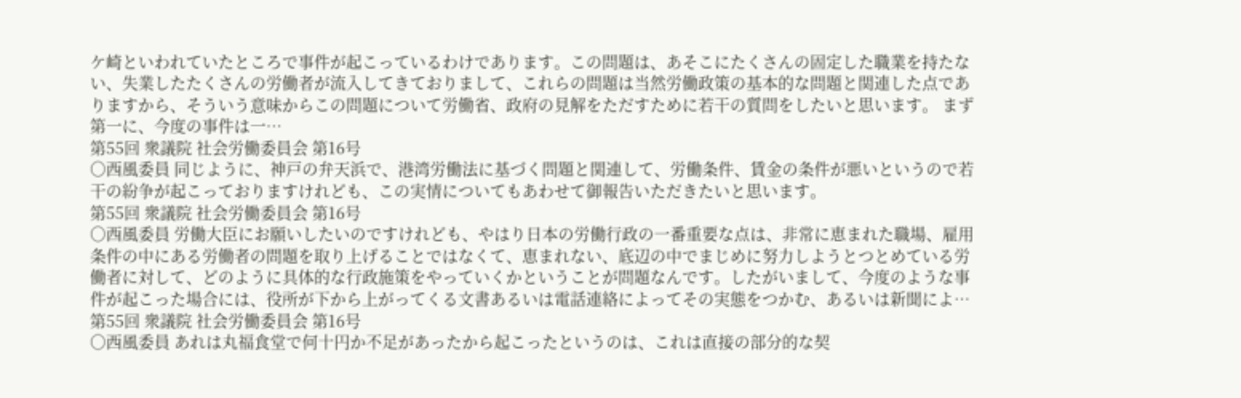ケ崎といわれていたところで事件が起こっているわけであります。この問題は、あそこにたくさんの固定した職業を持たない、失業したたくさんの労働者が流入してきておりまして、これらの問題は当然労働政策の基本的な問題と関連した点でありますから、そういう意味からこの問題について労働省、政府の見解をただすために若干の質問をしたいと思います。 まず第一に、今度の事件は一…
第55回 衆議院 社会労働委員会 第16号
○西風委員 同じように、神戸の弁天浜で、港湾労働法に基づく問題と関連して、労働条件、賃金の条件が悪いというので若干の紛争が起こっておりますけれども、この実情についてもあわせて御報告いただきたいと思います。
第55回 衆議院 社会労働委員会 第16号
○西風委員 労働大臣にお願いしたいのですけれども、やはり日本の労働行政の一番重要な点は、非常に恵まれた職場、雇用条件の中にある労働者の問題を取り上げることではなくて、恵まれない、底辺の中でまじめに努力しようとつとめている労働者に対して、どのように具体的な行政施策をやっていくかということが問題なんです。したがいまして、今度のような事件が起こった場合には、役所が下から上がってくる文書あるいは電話連絡によってその実態をつかむ、あるいは新聞によ…
第55回 衆議院 社会労働委員会 第16号
○西風委員 あれは丸福食堂で何十円か不足があったから起こったというのは、これは直接の部分的な契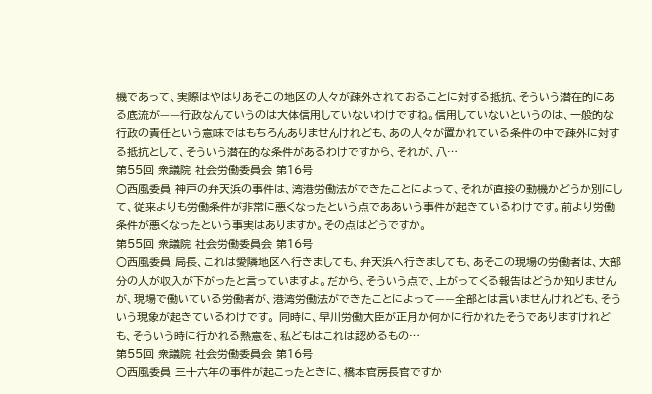機であって、実際はやはりあそこの地区の人々が疎外されておることに対する抵抗、そういう潜在的にある底流が——行政なんていうのは大体信用していないわけですね。信用していないというのは、一般的な行政の責任という意味ではもちろんありませんけれども、あの人々が置かれている条件の中で疎外に対する抵抗として、そういう潜在的な条件があるわけですから、それが、八…
第55回 衆議院 社会労働委員会 第16号
○西風委員 神戸の弁天浜の事件は、湾港労働法ができたことによって、それが直接の動機かどうか別にして、従来よりも労働条件が非常に悪くなったという点でああいう事件が起きているわけです。前より労働条件が悪くなったという事実はありますか。その点はどうですか。
第55回 衆議院 社会労働委員会 第16号
○西風委員 局長、これは愛隣地区へ行きましても、弁天浜へ行きましても、あそこの現場の労働者は、大部分の人が収入が下がったと言っていますよ。だから、そういう点で、上がってくる報告はどうか知りませんが、現場で働いている労働者が、港湾労働法ができたことによって——全部とは言いませんけれども、そういう現象が起きているわけです。 同時に、早川労働大臣が正月か何かに行かれたそうでありますけれども、そういう時に行かれる熱意を、私どもはこれは認めるもの…
第55回 衆議院 社会労働委員会 第16号
○西風委員 三十六年の事件が起こったときに、橋本官房長官ですか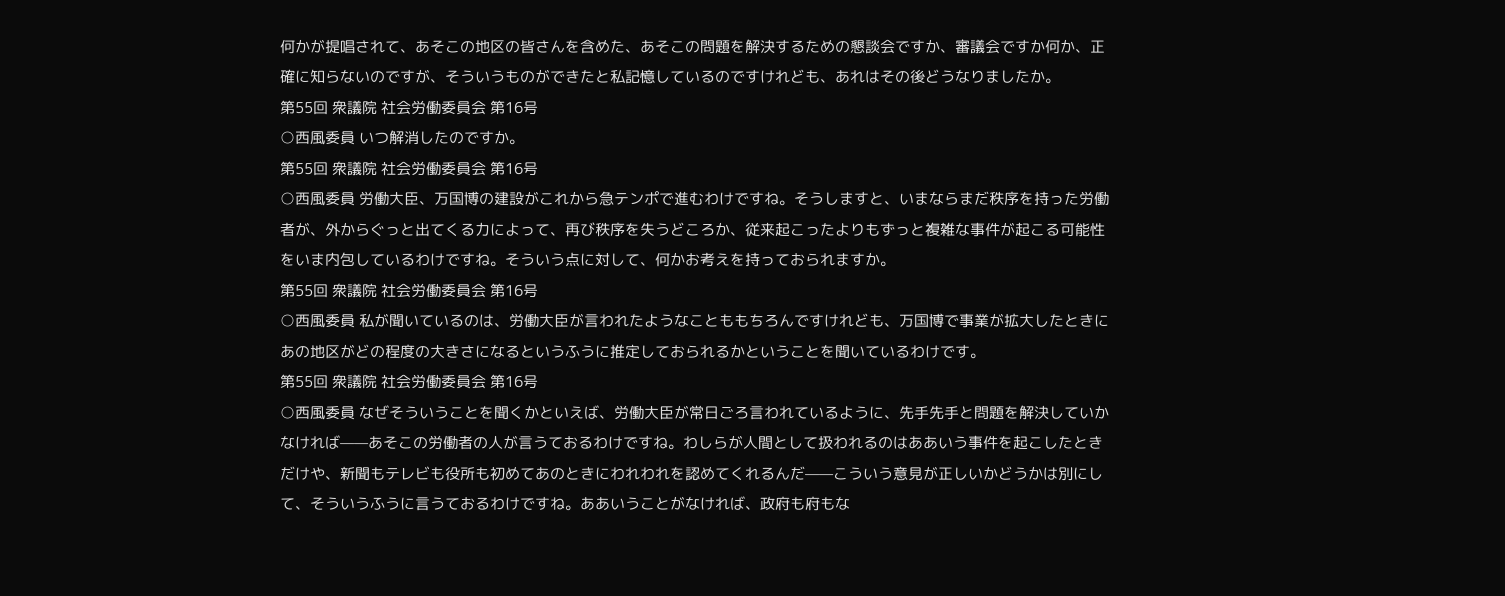何かが提唱されて、あそこの地区の皆さんを含めた、あそこの問題を解決するための懇談会ですか、審議会ですか何か、正確に知らないのですが、そういうものができたと私記憶しているのですけれども、あれはその後どうなりましたか。
第55回 衆議院 社会労働委員会 第16号
○西風委員 いつ解消したのですか。
第55回 衆議院 社会労働委員会 第16号
○西風委員 労働大臣、万国博の建設がこれから急テンポで進むわけですね。そうしますと、いまならまだ秩序を持った労働者が、外からぐっと出てくる力によって、再び秩序を失うどころか、従来起こったよりもずっと複雑な事件が起こる可能性をいま内包しているわけですね。そういう点に対して、何かお考えを持っておられますか。
第55回 衆議院 社会労働委員会 第16号
○西風委員 私が聞いているのは、労働大臣が言われたようなことももちろんですけれども、万国博で事業が拡大したときにあの地区がどの程度の大きさになるというふうに推定しておられるかということを聞いているわけです。
第55回 衆議院 社会労働委員会 第16号
○西風委員 なぜそういうことを聞くかといえば、労働大臣が常日ごろ言われているように、先手先手と問題を解決していかなければ——あそこの労働者の人が言うておるわけですね。わしらが人間として扱われるのはああいう事件を起こしたときだけや、新聞もテレビも役所も初めてあのときにわれわれを認めてくれるんだ——こういう意見が正しいかどうかは別にして、そういうふうに言うておるわけですね。ああいうことがなければ、政府も府もな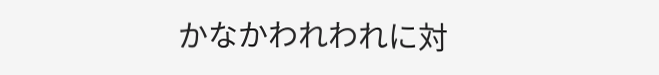かなかわれわれに対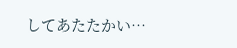してあたたかい…